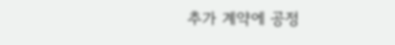추가 계약에 공정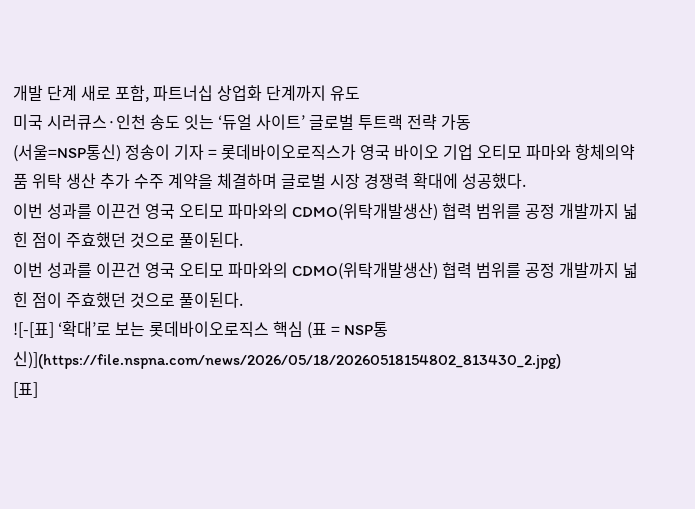개발 단계 새로 포함, 파트너십 상업화 단계까지 유도
미국 시러큐스·인천 송도 잇는 ‘듀얼 사이트’ 글로벌 투트랙 전략 가동
(서울=NSP통신) 정송이 기자 = 롯데바이오로직스가 영국 바이오 기업 오티모 파마와 항체의약품 위탁 생산 추가 수주 계약을 체결하며 글로벌 시장 경쟁력 확대에 성공했다.
이번 성과를 이끈건 영국 오티모 파마와의 CDMO(위탁개발생산) 협력 범위를 공정 개발까지 넓힌 점이 주효했던 것으로 풀이된다.
이번 성과를 이끈건 영국 오티모 파마와의 CDMO(위탁개발생산) 협력 범위를 공정 개발까지 넓힌 점이 주효했던 것으로 풀이된다.
![-[표] ‘확대’로 보는 롯데바이오로직스 핵심 (표 = NSP통신)](https://file.nspna.com/news/2026/05/18/20260518154802_813430_2.jpg)
[표]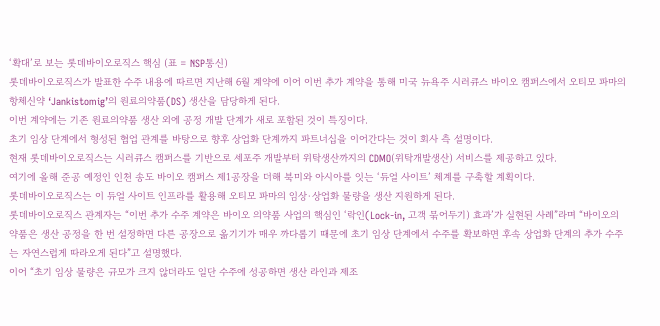‘확대’로 보는 롯데바이오로직스 핵심 (표 = NSP통신)
롯데바이오로직스가 발표한 수주 내용에 따르면 지난해 6월 계약에 이어 이번 추가 계약을 통해 미국 뉴욕주 시러큐스 바이오 캠퍼스에서 오티모 파마의 항체신약 ‘Jankistomig’의 원료의약품(DS) 생산을 담당하게 된다.
이번 계약에는 기존 원료의약품 생산 외에 공정 개발 단계가 새로 포함된 것이 특징이다.
초기 임상 단계에서 형성된 협업 관계를 바탕으로 향후 상업화 단계까지 파트너십을 이어간다는 것이 회사 측 설명이다.
현재 롯데바이오로직스는 시러큐스 캠퍼스를 기반으로 세포주 개발부터 위탁생산까지의 CDMO(위탁개발생산) 서비스를 제공하고 있다.
여기에 올해 준공 예정인 인천 송도 바이오 캠퍼스 제1공장을 더해 북미와 아시아를 잇는 ‘듀얼 사이트’ 체계를 구축할 계획이다.
롯데바이오로직스는 이 듀얼 사이트 인프라를 활용해 오티모 파마의 임상·상업화 물량을 생산 지원하게 된다.
롯데바이오로직스 관계자는 “이번 추가 수주 계약은 바이오 의약품 사업의 핵심인 ‘락인(Lock-in, 고객 묶어두기) 효과’가 실현된 사례”라며 “바이오의약품은 생산 공정을 한 번 설정하면 다른 공장으로 옮기기가 매우 까다롭기 때문에 초기 임상 단계에서 수주를 확보하면 후속 상업화 단계의 추가 수주는 자연스럽게 따라오게 된다”고 설명했다.
이어 “초기 임상 물량은 규모가 크지 않더라도 일단 수주에 성공하면 생산 라인과 제조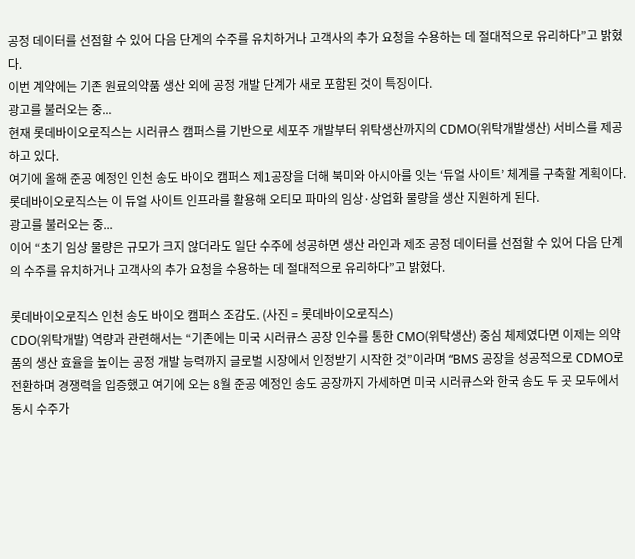공정 데이터를 선점할 수 있어 다음 단계의 수주를 유치하거나 고객사의 추가 요청을 수용하는 데 절대적으로 유리하다”고 밝혔다.
이번 계약에는 기존 원료의약품 생산 외에 공정 개발 단계가 새로 포함된 것이 특징이다.
광고를 불러오는 중...
현재 롯데바이오로직스는 시러큐스 캠퍼스를 기반으로 세포주 개발부터 위탁생산까지의 CDMO(위탁개발생산) 서비스를 제공하고 있다.
여기에 올해 준공 예정인 인천 송도 바이오 캠퍼스 제1공장을 더해 북미와 아시아를 잇는 ‘듀얼 사이트’ 체계를 구축할 계획이다.
롯데바이오로직스는 이 듀얼 사이트 인프라를 활용해 오티모 파마의 임상·상업화 물량을 생산 지원하게 된다.
광고를 불러오는 중...
이어 “초기 임상 물량은 규모가 크지 않더라도 일단 수주에 성공하면 생산 라인과 제조 공정 데이터를 선점할 수 있어 다음 단계의 수주를 유치하거나 고객사의 추가 요청을 수용하는 데 절대적으로 유리하다”고 밝혔다.

롯데바이오로직스 인천 송도 바이오 캠퍼스 조감도. (사진 = 롯데바이오로직스)
CDO(위탁개발) 역량과 관련해서는 “기존에는 미국 시러큐스 공장 인수를 통한 CMO(위탁생산) 중심 체제였다면 이제는 의약품의 생산 효율을 높이는 공정 개발 능력까지 글로벌 시장에서 인정받기 시작한 것”이라며 “BMS 공장을 성공적으로 CDMO로 전환하며 경쟁력을 입증했고 여기에 오는 8월 준공 예정인 송도 공장까지 가세하면 미국 시러큐스와 한국 송도 두 곳 모두에서 동시 수주가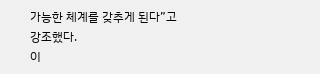가능한 체계를 갖추게 된다”고 강조했다.
이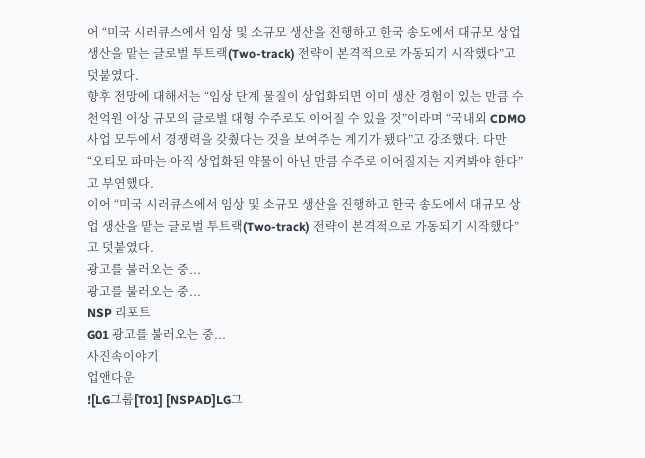어 “미국 시러큐스에서 임상 및 소규모 생산을 진행하고 한국 송도에서 대규모 상업 생산을 맡는 글로벌 투트랙(Two-track) 전략이 본격적으로 가동되기 시작했다”고 덧붙였다.
향후 전망에 대해서는 “임상 단계 물질이 상업화되면 이미 생산 경험이 있는 만큼 수천억원 이상 규모의 글로벌 대형 수주로도 이어질 수 있을 것”이라며 “국내외 CDMO 사업 모두에서 경쟁력을 갖췄다는 것을 보여주는 계기가 됐다”고 강조했다. 다만 “오티모 파마는 아직 상업화된 약물이 아닌 만큼 수주로 이어질지는 지켜봐야 한다”고 부연했다.
이어 “미국 시러큐스에서 임상 및 소규모 생산을 진행하고 한국 송도에서 대규모 상업 생산을 맡는 글로벌 투트랙(Two-track) 전략이 본격적으로 가동되기 시작했다”고 덧붙였다.
광고를 불러오는 중...
광고를 불러오는 중...
NSP 리포트
G01 광고를 불러오는 중...
사진속이야기
업앤다운
![LG그룹[T01] [NSPAD]LG그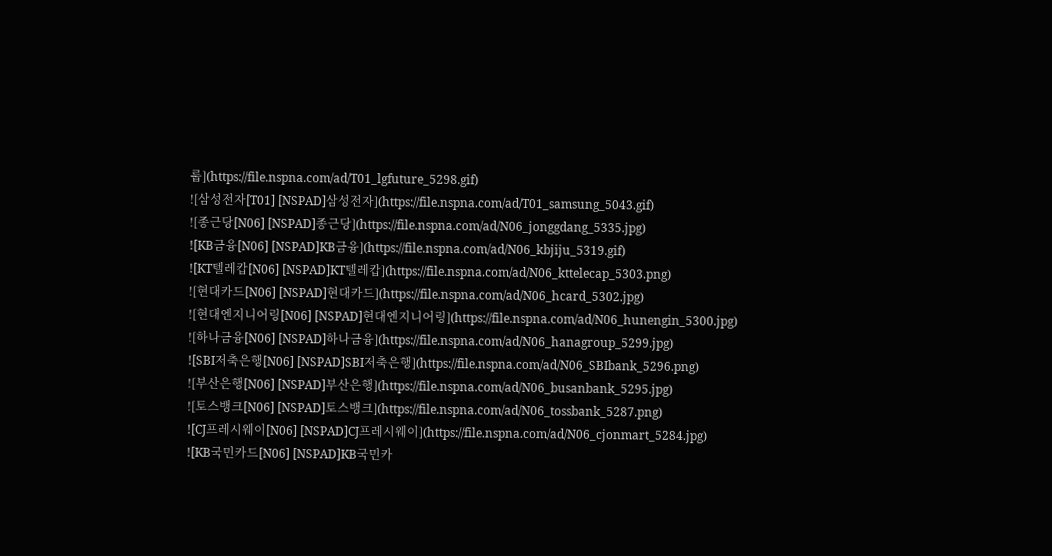룹](https://file.nspna.com/ad/T01_lgfuture_5298.gif)
![삼성전자[T01] [NSPAD]삼성전자](https://file.nspna.com/ad/T01_samsung_5043.gif)
![종근당[N06] [NSPAD]종근당](https://file.nspna.com/ad/N06_jonggdang_5335.jpg)
![KB금융[N06] [NSPAD]KB금융](https://file.nspna.com/ad/N06_kbjiju_5319.gif)
![KT텔레캅[N06] [NSPAD]KT텔레캅](https://file.nspna.com/ad/N06_kttelecap_5303.png)
![현대카드[N06] [NSPAD]현대카드](https://file.nspna.com/ad/N06_hcard_5302.jpg)
![현대엔지니어링[N06] [NSPAD]현대엔지니어링](https://file.nspna.com/ad/N06_hunengin_5300.jpg)
![하나금융[N06] [NSPAD]하나금융](https://file.nspna.com/ad/N06_hanagroup_5299.jpg)
![SBI저축은행[N06] [NSPAD]SBI저축은행](https://file.nspna.com/ad/N06_SBIbank_5296.png)
![부산은행[N06] [NSPAD]부산은행](https://file.nspna.com/ad/N06_busanbank_5295.jpg)
![토스뱅크[N06] [NSPAD]토스뱅크](https://file.nspna.com/ad/N06_tossbank_5287.png)
![CJ프레시웨이[N06] [NSPAD]CJ프레시웨이](https://file.nspna.com/ad/N06_cjonmart_5284.jpg)
![KB국민카드[N06] [NSPAD]KB국민카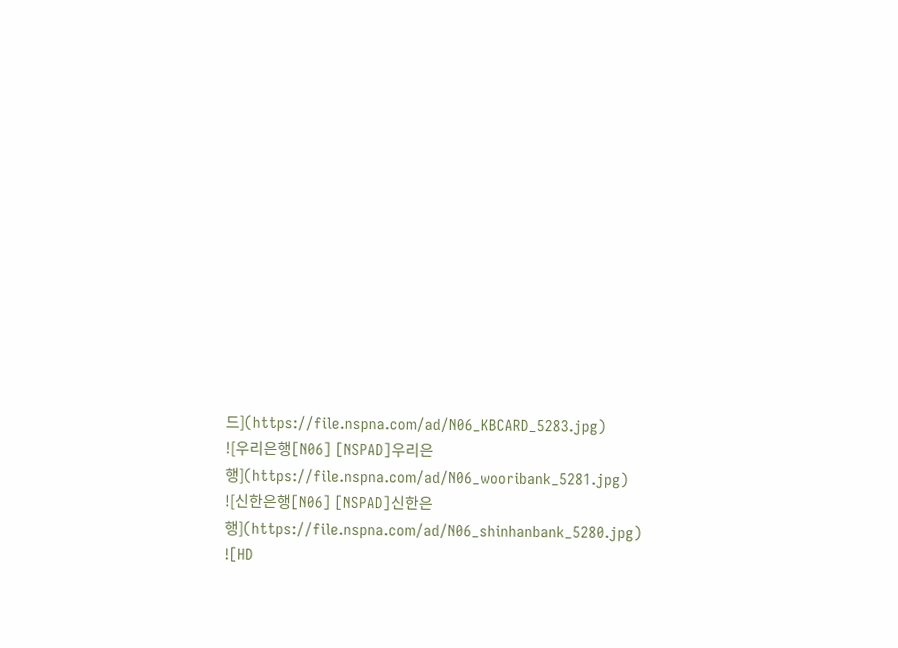드](https://file.nspna.com/ad/N06_KBCARD_5283.jpg)
![우리은행[N06] [NSPAD]우리은행](https://file.nspna.com/ad/N06_wooribank_5281.jpg)
![신한은행[N06] [NSPAD]신한은행](https://file.nspna.com/ad/N06_shinhanbank_5280.jpg)
![HD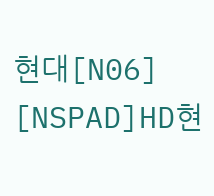현대[N06] [NSPAD]HD현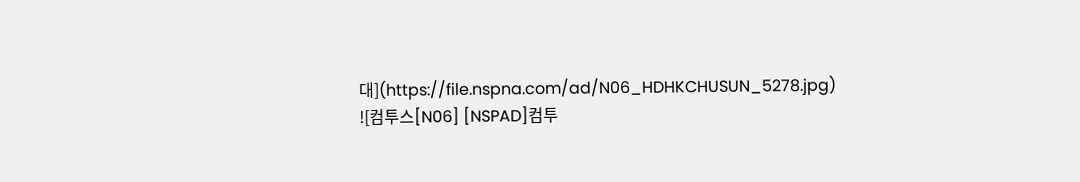대](https://file.nspna.com/ad/N06_HDHKCHUSUN_5278.jpg)
![컴투스[N06] [NSPAD]컴투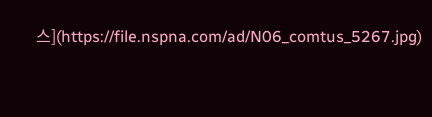스](https://file.nspna.com/ad/N06_comtus_5267.jpg)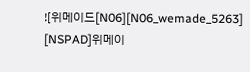![위메이드[N06][N06_wemade_5263] [NSPAD]위메이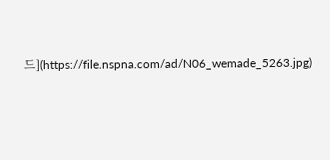드](https://file.nspna.com/ad/N06_wemade_5263.jpg)